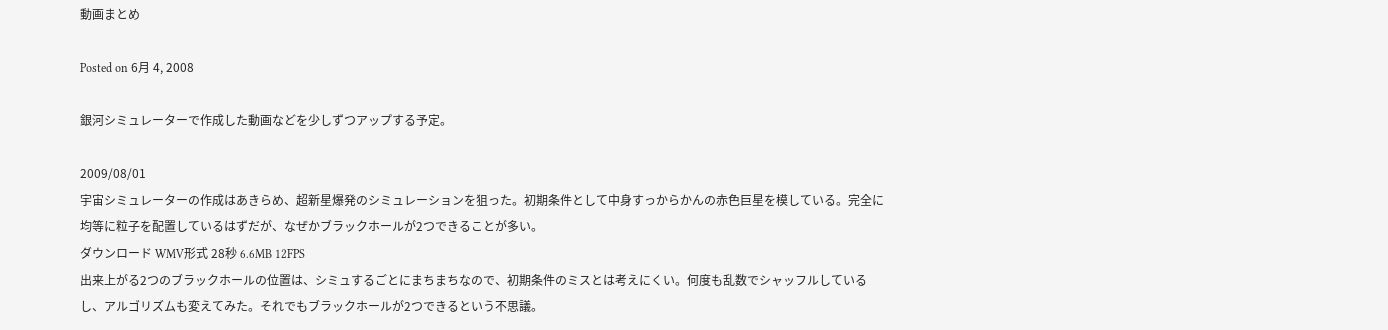動画まとめ

Posted on 6月 4, 2008

銀河シミュレーターで作成した動画などを少しずつアップする予定。

2009/08/01
宇宙シミュレーターの作成はあきらめ、超新星爆発のシミュレーションを狙った。初期条件として中身すっからかんの赤色巨星を模している。完全に均等に粒子を配置しているはずだが、なぜかブラックホールが2つできることが多い。
ダウンロード WMV形式 28秒 6.6MB 12FPS
出来上がる2つのブラックホールの位置は、シミュするごとにまちまちなので、初期条件のミスとは考えにくい。何度も乱数でシャッフルしているし、アルゴリズムも変えてみた。それでもブラックホールが2つできるという不思議。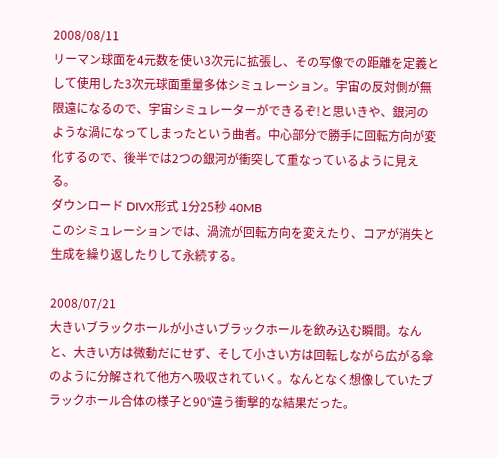2008/08/11
リーマン球面を4元数を使い3次元に拡張し、その写像での距離を定義として使用した3次元球面重量多体シミュレーション。宇宙の反対側が無限遠になるので、宇宙シミュレーターができるぞ!と思いきや、銀河のような渦になってしまったという曲者。中心部分で勝手に回転方向が変化するので、後半では2つの銀河が衝突して重なっているように見える。
ダウンロード DIVX形式 1分25秒 40MB
このシミュレーションでは、渦流が回転方向を変えたり、コアが消失と生成を繰り返したりして永続する。

2008/07/21
大きいブラックホールが小さいブラックホールを飲み込む瞬間。なんと、大きい方は微動だにせず、そして小さい方は回転しながら広がる傘のように分解されて他方へ吸収されていく。なんとなく想像していたブラックホール合体の様子と90°違う衝撃的な結果だった。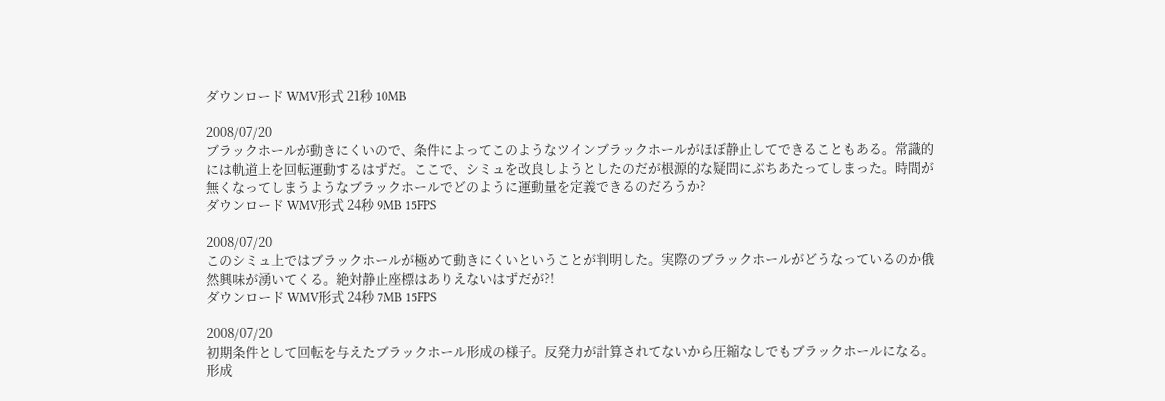ダウンロード WMV形式 21秒 10MB

2008/07/20
ブラックホールが動きにくいので、条件によってこのようなツインブラックホールがほぼ静止してできることもある。常識的には軌道上を回転運動するはずだ。ここで、シミュを改良しようとしたのだが根源的な疑問にぶちあたってしまった。時間が無くなってしまうようなブラックホールでどのように運動量を定義できるのだろうか?
ダウンロード WMV形式 24秒 9MB 15FPS

2008/07/20
このシミュ上ではブラックホールが極めて動きにくいということが判明した。実際のブラックホールがどうなっているのか俄然興味が湧いてくる。絶対静止座標はありえないはずだが?!
ダウンロード WMV形式 24秒 7MB 15FPS

2008/07/20
初期条件として回転を与えたブラックホール形成の様子。反発力が計算されてないから圧縮なしでもブラックホールになる。形成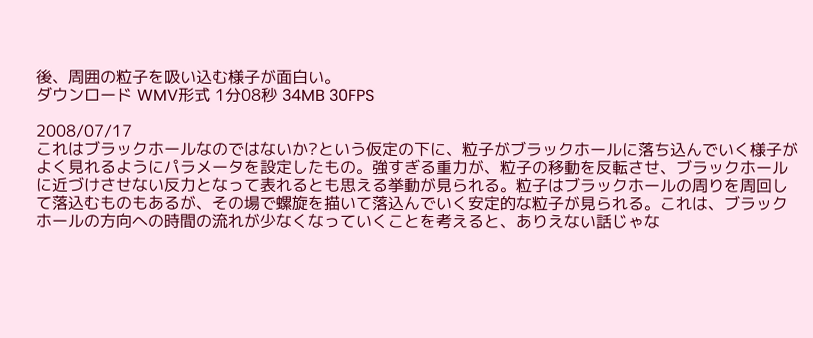後、周囲の粒子を吸い込む様子が面白い。
ダウンロード WMV形式 1分08秒 34MB 30FPS

2008/07/17
これはブラックホールなのではないか?という仮定の下に、粒子がブラックホールに落ち込んでいく様子がよく見れるようにパラメータを設定したもの。強すぎる重力が、粒子の移動を反転させ、ブラックホールに近づけさせない反力となって表れるとも思える挙動が見られる。粒子はブラックホールの周りを周回して落込むものもあるが、その場で螺旋を描いて落込んでいく安定的な粒子が見られる。これは、ブラックホールの方向への時間の流れが少なくなっていくことを考えると、ありえない話じゃな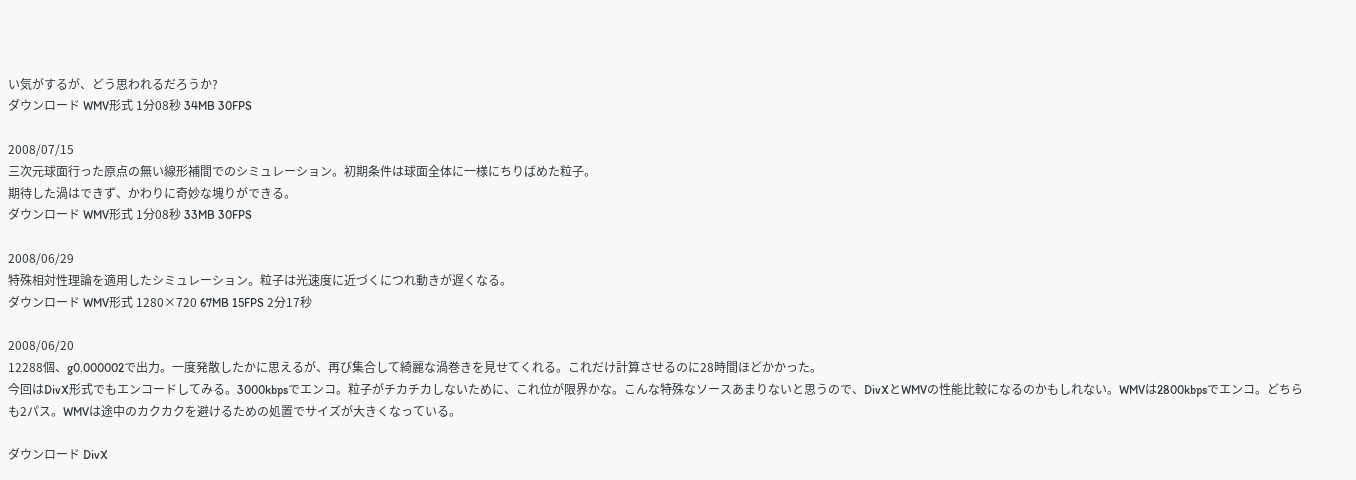い気がするが、どう思われるだろうか?
ダウンロード WMV形式 1分08秒 34MB 30FPS

2008/07/15
三次元球面行った原点の無い線形補間でのシミュレーション。初期条件は球面全体に一様にちりばめた粒子。
期待した渦はできず、かわりに奇妙な塊りができる。
ダウンロード WMV形式 1分08秒 33MB 30FPS

2008/06/29
特殊相対性理論を適用したシミュレーション。粒子は光速度に近づくにつれ動きが遅くなる。
ダウンロード WMV形式 1280×720 67MB 15FPS 2分17秒

2008/06/20
12288個、g0.000002で出力。一度発散したかに思えるが、再び集合して綺麗な渦巻きを見せてくれる。これだけ計算させるのに28時間ほどかかった。
今回はDivX形式でもエンコードしてみる。3000kbpsでエンコ。粒子がチカチカしないために、これ位が限界かな。こんな特殊なソースあまりないと思うので、DivXとWMVの性能比較になるのかもしれない。WMVは2800kbpsでエンコ。どちらも2パス。WMVは途中のカクカクを避けるための処置でサイズが大きくなっている。

ダウンロード DivX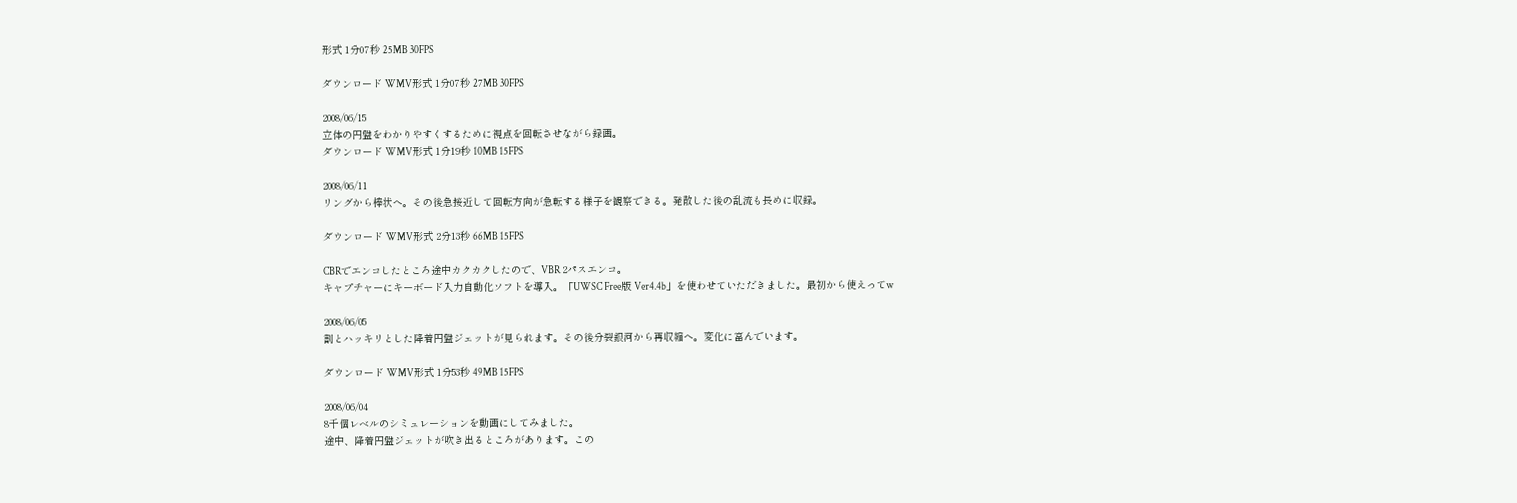形式 1分07秒 25MB 30FPS

ダウンロード WMV形式 1分07秒 27MB 30FPS

2008/06/15
立体の円盤をわかりやすくするために視点を回転させながら録画。
ダウンロード WMV形式 1分19秒 10MB 15FPS

2008/06/11
リングから棒状へ。その後急接近して回転方向が急転する様子を観察できる。発散した後の乱流も長めに収録。

ダウンロード WMV形式 2分13秒 66MB 15FPS

CBRでエンコしたところ途中カクカクしたので、VBR 2パスエンコ。
キャプチャーにキーボード入力自動化ソフトを導入。「UWSC Free版 Ver4.4b」を使わせていただきました。最初から使えってw

2008/06/05
割とハッキリとした降着円盤ジェットが見られます。その後分裂銀河から再収縮へ。変化に富んでいます。

ダウンロード WMV形式 1分53秒 49MB 15FPS

2008/06/04
8千個レベルのシミュレーションを動画にしてみました。
途中、降着円盤ジェットが吹き出るところがあります。この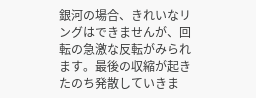銀河の場合、きれいなリングはできませんが、回転の急激な反転がみられます。最後の収縮が起きたのち発散していきま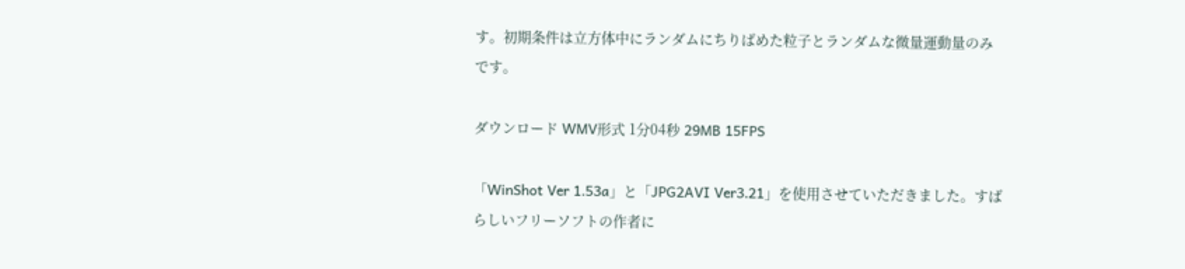す。初期条件は立方体中にランダムにちりばめた粒子とランダムな微量運動量のみです。

ダウンロード WMV形式 1分04秒 29MB 15FPS

「WinShot Ver 1.53a」と「JPG2AVI Ver3.21」を使用させていただきました。すばらしいフリーソフトの作者に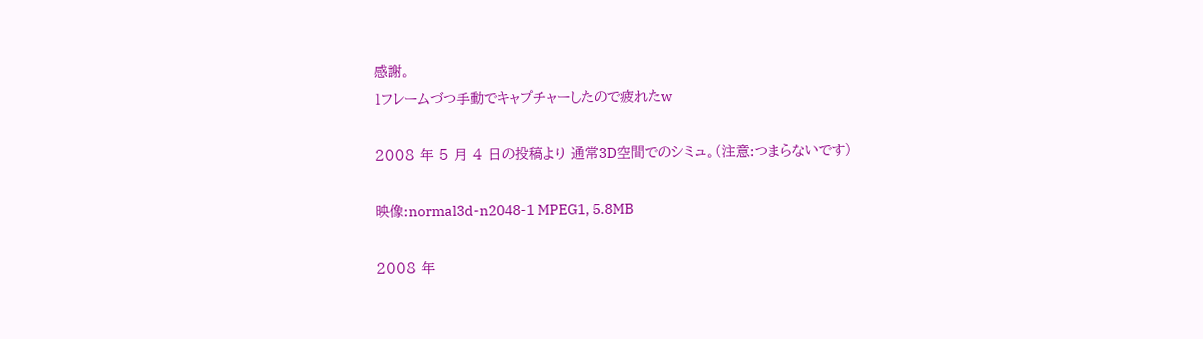感謝。
1フレームづつ手動でキャプチャーしたので疲れたw

2008 年 5 月 4 日の投稿より 通常3D空間でのシミュ。(注意:つまらないです)

映像:normal3d-n2048-1 MPEG1, 5.8MB

2008 年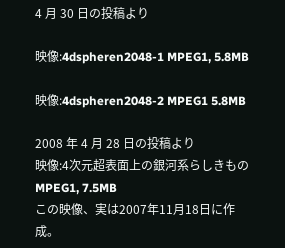4 月 30 日の投稿より

映像:4dspheren2048-1 MPEG1, 5.8MB

映像:4dspheren2048-2 MPEG1 5.8MB

2008 年 4 月 28 日の投稿より
映像:4次元超表面上の銀河系らしきもの MPEG1, 7.5MB
この映像、実は2007年11月18日に作成。